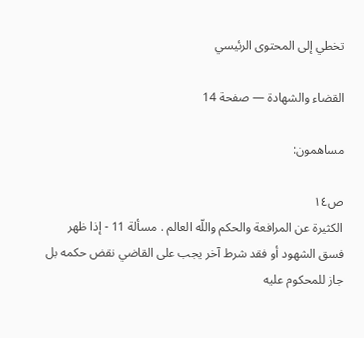تخطي إلى المحتوى الرئيسي

القضاء والشهادة — صفحة 14

مساهمون:

ص١٤
الكثيرة عن المرافعة والحكم واللّه العالم . مسألة 11 - إذا ظهر فسق الشهود أو فقد شرط آخر يجب على القاضي نقض حكمه بل جاز للمحكوم عليه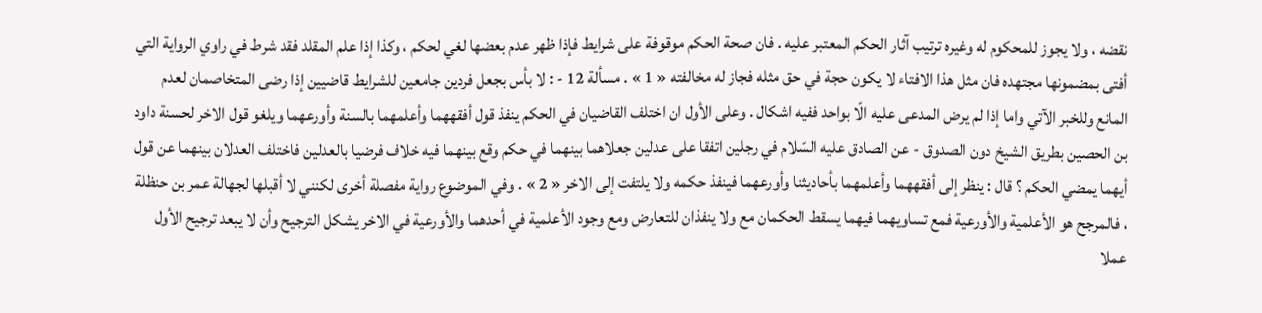نقضه ، ولا يجوز للمحكوم له وغيره ترتيب آثار الحكم المعتبر عليه . فان صحة الحكم موقوفة على شرايط فإذا ظهر عدم بعضها لغي لحكم ، وكذا إذا علم المقلد فقد شرط في راوي الرواية التي أفتى بمضمونها مجتهده فان مثل هذا الافتاء لا يكون حجة في حق مثله فجاز له مخالفته « 1 » . مسألة 12 - : لا بأس بجعل فردين جامعين للشرايط قاضيين إذا رضى المتخاصمان لعدم المانع وللخبر الآتي واما إذا لم يرض المدعى عليه الّا بواحد ففيه اشكال . وعلى الأول ان اختلف القاضيان في الحكم ينفذ قول أفقههما وأعلمهما بالسنة وأورعهما ويلغو قول الاخر لحسنة داود بن الحصين بطريق الشيخ دون الصدوق - عن الصادق عليه السّلام في رجلين اتفقا على عدلين جعلاهما بينهما في حكم وقع بينهما فيه خلاف فرضيا بالعدلين فاختلف العدلان بينهما عن قول أيهما يمضي الحكم ؟ قال : ينظر إلى أفقههما وأعلمهما بأحاديثنا وأورعهما فينفذ حكمه ولا يلتفت إلى الاخر « 2 » . وفي الموضوع رواية مفصلة أخرى لكنني لا أقبلها لجهالة عمر بن حنظلة ، فالمرجح هو الأعلمية والأورعية فمع تساويهما فيهما يسقط الحكمان مع ولا ينفذان للتعارض ومع وجود الأعلمية في أحدهما والأورعية في الاخر يشكل الترجيح وأن لا يبعد ترجيح الأول عملا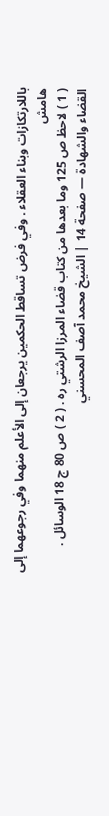باللارتكازات وبناء العقلاء . وفي فرض تساقط الحكمين يرجعان إلى الأعلم منهما وفي رجوعهما إلى
هامش
( 1 ) لاحظ ص 125 وما بعدها من كتاب قضاء المرزا الرشتي ره . ( 2 ) ص 80 ج 18 الوسائل .
القضاء والشهادة — صفحة 14 | الشيخ محمد آصف المحسني